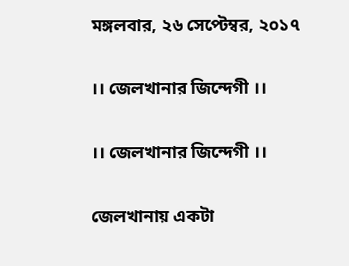মঙ্গলবার, ২৬ সেপ্টেম্বর, ২০১৭

।। জেলখানার জিন্দেগী ।।

।। জেলখানার জিন্দেগী ।।

জেলখানায় একটা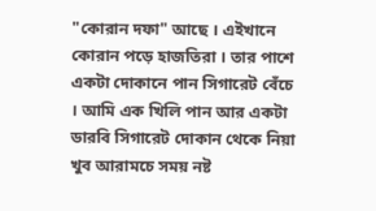"কোরান দফা" আছে । এইখানে কোরান পড়ে হাজতিরা । তার পাশে একটা দোকানে পান সিগারেট বেঁচে । আমি এক খিলি পান আর একটা ডারবি সিগারেট দোকান থেকে নিয়া খুব আরামচে সময় নষ্ট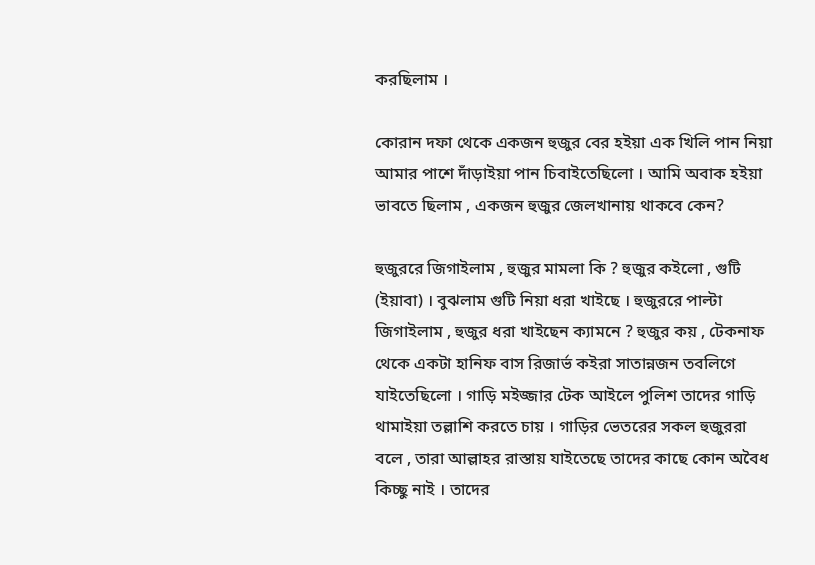করছিলাম ।

কোরান দফা থেকে একজন হুজুর বের হইয়া এক খিলি পান নিয়া আমার পাশে দাঁড়াইয়া পান চিবাইতেছিলো । আমি অবাক হইয়া ভাবতে ছিলাম , একজন হুজুর জেলখানায় থাকবে কেন?

হুজুররে জিগাইলাম , হুজুর মামলা কি ? হুজুর কইলো , গুটি (ইয়াবা) । বুঝলাম গুটি নিয়া ধরা খাইছে । হুজুররে পাল্টা জিগাইলাম , হুজুর ধরা খাইছেন ক্যামনে ? হুজুর কয় , টেকনাফ থেকে একটা হানিফ বাস রিজার্ভ কইরা সাতান্নজন তবলিগে যাইতেছিলো । গাড়ি মইজ্জার টেক আইলে পুলিশ তাদের গাড়ি থামাইয়া তল্লাশি করতে চায় । গাড়ির ভেতরের সকল হুজুররা বলে , তারা আল্লাহর রাস্তায় যাইতেছে তাদের কাছে কোন অবৈধ কিচ্ছু নাই । তাদের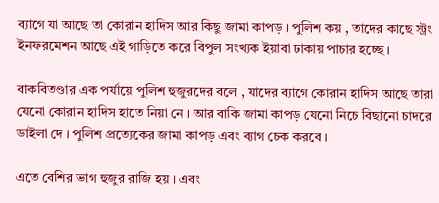ব্যাগে যা আছে তা কোরান হাদিস আর কিছু জামা কাপড় । পুলিশ কয় , তাদের কাছে স্ট্রং ইনফরমেশন আছে এই গাড়িতে করে বিপুল সংখ্যক ইয়াবা ঢাকায় পাচার হচ্ছে ।

বাকবিতণ্ডার এক পর্যায়ে পুলিশ হুজুরদের বলে , যাদের ব্যাগে কোরান হাদিস আছে তারা যেনো কোরান হাদিস হাতে নিয়া নে । আর বাকি জামা কাপড় যেনো নিচে বিছানো চাদরে ডাইলা দে । পুলিশ প্রত্যেকের জামা কাপড় এবং ব্যাগ চেক করবে ।

এতে বেশির ভাগ হুজুর রাজি হয় । এবং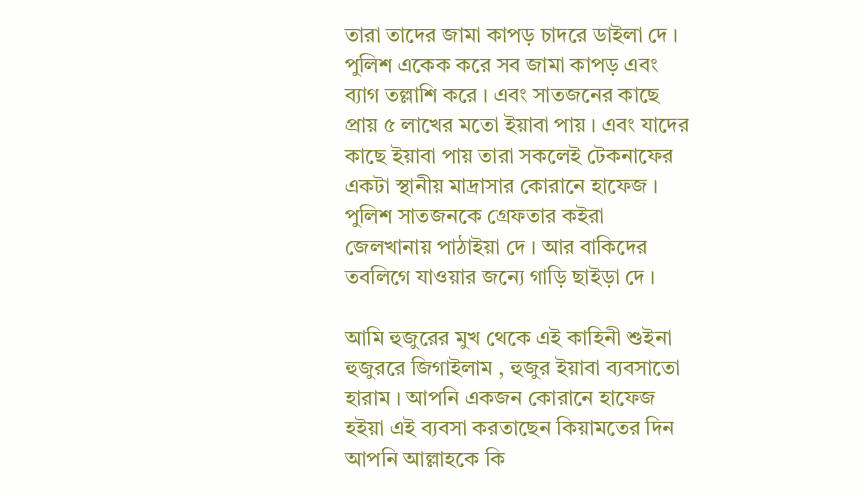তারা তাদের জামা কাপড় চাদরে ডাইলা দে । পুলিশ একেক করে সব জামা কাপড় এবং ব্যাগ তল্লাশি করে । এবং সাতজনের কাছে প্রায় ৫ লাখের মতো ইয়াবা পায় । এবং যাদের কাছে ইয়াবা পায় তারা সকলেই টেকনাফের একটা স্থানীয় মাদ্রাসার কোরানে হাফেজ । পুলিশ সাতজনকে গ্রেফতার কইরা জেলখানায় পাঠাইয়া দে । আর বাকিদের তবলিগে যাওয়ার জন্যে গাড়ি ছাইড়া দে ।

আমি হুজুরের মুখ থেকে এই কাহিনী শুইনা হুজুররে জিগাইলাম , হুজুর ইয়াবা ব্যবসাতো হারাম । আপনি একজন কোরানে হাফেজ হইয়া এই ব্যবসা করতাছেন কিয়ামতের দিন আপনি আল্লাহকে কি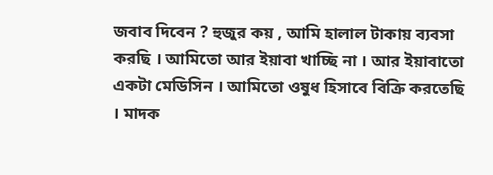জবাব দিবেন ? হুজুর কয় , আমি হালাল টাকায় ব্যবসা করছি । আমিতো আর ইয়াবা খাচ্ছি না । আর ইয়াবাতো একটা মেডিসিন । আমিতো ওষুধ হিসাবে বিক্রি করতেছি । মাদক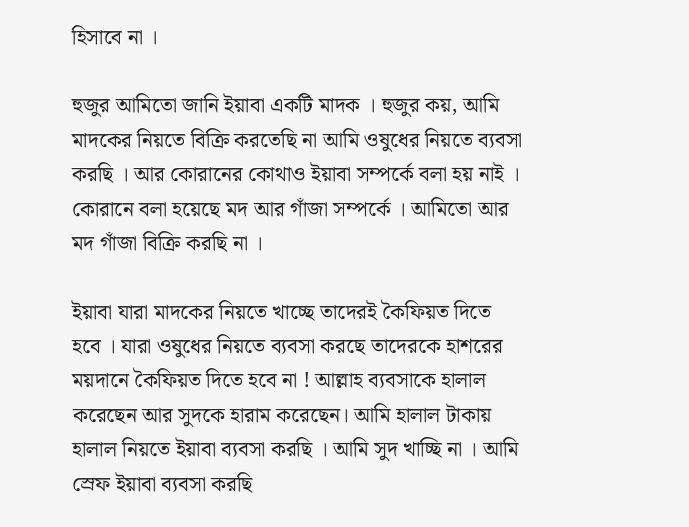হিসাবে না ।

হুজুর আমিতো জানি ইয়াবা একটি মাদক । হুজুর কয়, আমি মাদকের নিয়তে বিক্রি করতেছি না আমি ওষুধের নিয়তে ব্যবসা করছি । আর কোরানের কোথাও ইয়াবা সম্পর্কে বলা হয় নাই । কোরানে বলা হয়েছে মদ আর গাঁজা সম্পর্কে । আমিতো আর মদ গাঁজা বিক্রি করছি না ।

ইয়াবা যারা মাদকের নিয়তে খাচ্ছে তাদেরই কৈফিয়ত দিতে হবে । যারা ওষুধের নিয়তে ব্যবসা করছে তাদেরকে হাশরের ময়দানে কৈফিয়ত দিতে হবে না ! আল্লাহ ব্যবসাকে হালাল করেছেন আর সুদকে হারাম করেছেন। আমি হালাল টাকায় হালাল নিয়তে ইয়াবা ব্যবসা করছি । আমি সুদ খাচ্ছি না । আমি স্রেফ ইয়াবা ব্যবসা করছি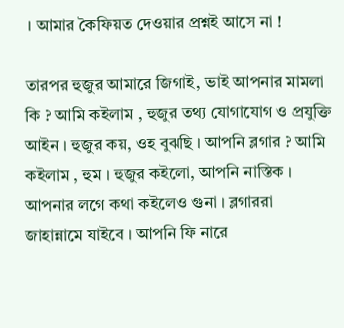। আমার কৈফিয়ত দেওয়ার প্রশ্নই আসে না !

তারপর হুজুর আমারে জিগাই, ভাই আপনার মামলা কি ? আমি কইলাম , হুজুর তথ্য যোগাযোগ ও প্রযুক্তি আইন । হুজুর কয়, ওহ বুঝছি । আপনি ব্লগার ? আমি কইলাম , হুম । হুজুর কইলো, আপনি নাস্তিক । আপনার লগে কথা কইলেও গুনা । ব্লগাররা জাহান্নামে যাইবে । আপনি ফি নারে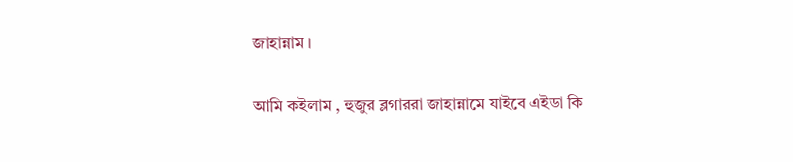জাহান্নাম ।

আমি কইলাম , হুজুর ব্লগাররা জাহান্নামে যাইবে এইডা কি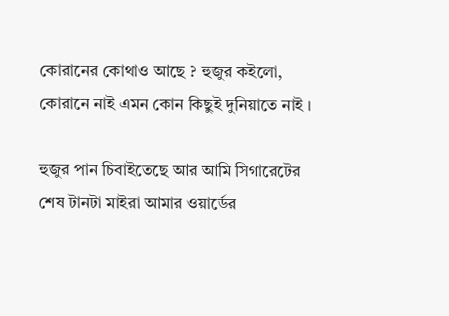কোরানের কোথাও আছে ? হুজুর কইলো, কোরানে নাই এমন কোন কিছুই দুনিয়াতে নাই ।

হুজুর পান চিবাইতেছে আর আমি সিগারেটের শেষ টানটা মাইরা আমার ওয়ার্ডের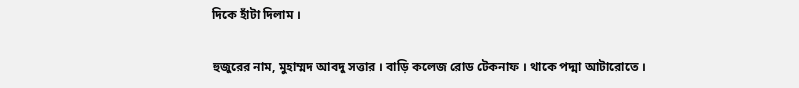দিকে হাঁটা দিলাম ।

হুজুরের নাম, মুহাম্মদ আবদু সত্তার । বাড়ি কলেজ রোড টেকনাফ । থাকে পদ্মা আটারোতে ।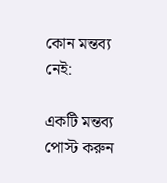কোন মন্তব্য নেই:

একটি মন্তব্য পোস্ট করুন